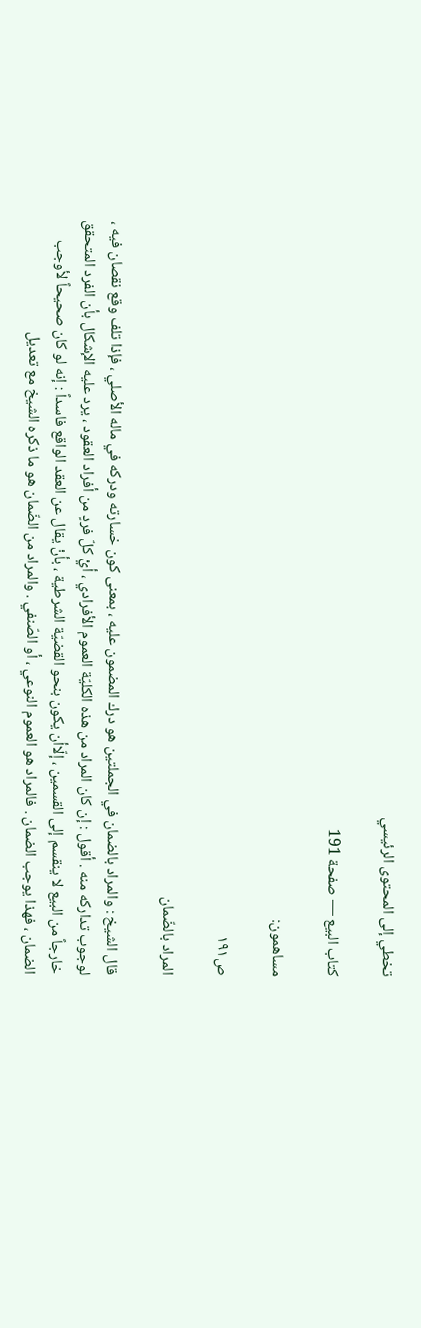تخطي إلى المحتوى الرئيسي

كتاب البيع — صفحة 191

مساهمون:

ص١٩١

المراد بالضّمان

قال الشيخ : والمراد بالضمان في الجملتين هو درك المضمون عليه ، بمعنى كون خسارته ودركه في ماله الأصلي ، فإذا تلف وقع نقصان فيه ، لوجوب تداركه منه . أقول : إن كان المراد من هذه الكليّة العموم الأفرادي ، أيْ كلّ فردٍ من أفراد العقود ، يرد عليه الإشكال بأن الفرد المتحقق خارجاً من البيع لا ينقسم إلى القسمين ، إلّاأن يكون بنحو القضيّة الشرطية ، بأنْ يقال عن العقد الواقع فاسداً : إنه لو كان صحيحاً لأوجب الضمان ، فهذا يوجب الضمان . فالمراد هو العموم النوعي ، أو الصّنفي . والمراد من الضّمان هو ما ذكره الشيخ مع تعديل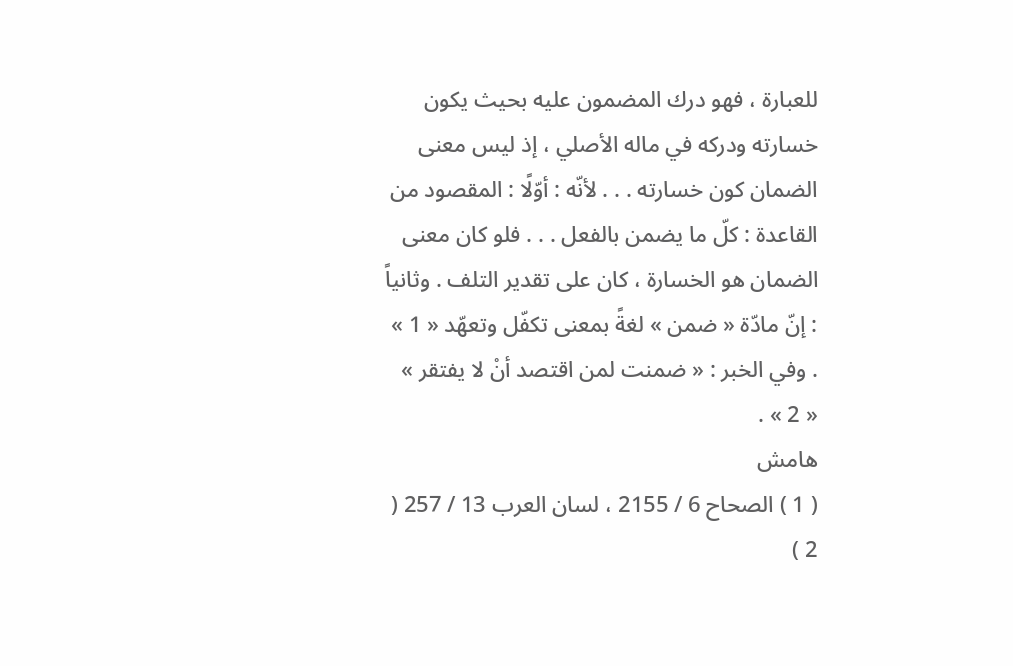للعبارة ، فهو درك المضمون عليه بحيث يكون خسارته ودركه في ماله الأصلي ، إذ ليس معنى الضمان كون خسارته . . . لأنّه : أوّلًا : المقصود من القاعدة : كلّ ما يضمن بالفعل . . . فلو كان معنى الضمان هو الخسارة ، كان على تقدير التلف . وثانياً : إنّ مادّة « ضمن » لغةً بمعنى تكفّل وتعهّد « 1 » . وفي الخبر : « ضمنت لمن اقتصد أنْ لا يفتقر » « 2 » .
هامش
( 1 ) الصحاح 6 / 2155 ، لسان العرب 13 / 257 ( 2 )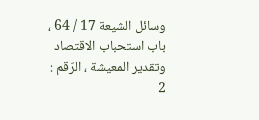وسائل الشيعة 17 / 64 ، باب استحباب الاقتصاد وتقدير المعيشة ، الرّقم : 2